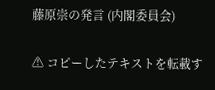藤原崇の発言 (内閣委員会)

⚠ コピーしたテキストを転載す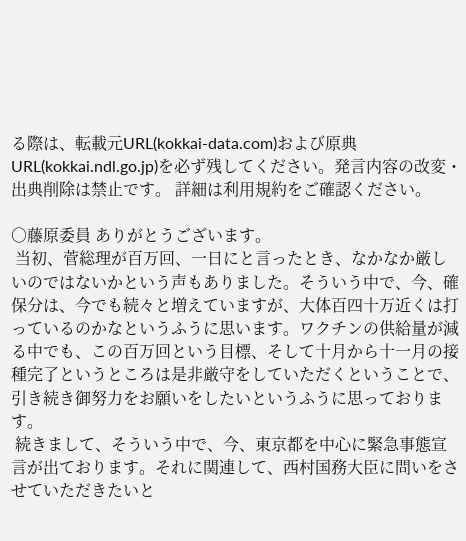る際は、転載元URL(kokkai-data.com)および原典URL(kokkai.ndl.go.jp)を必ず残してください。発言内容の改変・出典削除は禁止です。 詳細は利用規約をご確認ください。

○藤原委員 ありがとうございます。
 当初、菅総理が百万回、一日にと言ったとき、なかなか厳しいのではないかという声もありました。そういう中で、今、確保分は、今でも続々と増えていますが、大体百四十万近くは打っているのかなというふうに思います。ワクチンの供給量が減る中でも、この百万回という目標、そして十月から十一月の接種完了というところは是非厳守をしていただくということで、引き続き御努力をお願いをしたいというふうに思っております。
 続きまして、そういう中で、今、東京都を中心に緊急事態宣言が出ております。それに関連して、西村国務大臣に問いをさせていただきたいと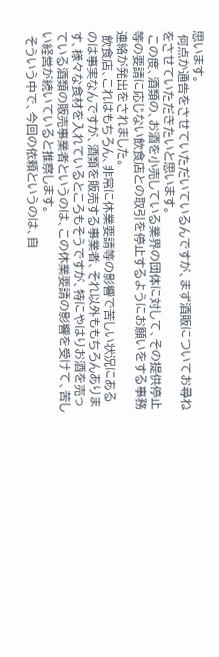思います。
 何点か通告をさせていただいているんですが、まず酒販についてお尋ねをさせていただきたいと思います。
 この度、酒類の、お酒を小売している業界の団体に対して、その提供停止等の要請に応じない飲食店との取引を停止するようにお願いをする事務連絡が発出をされました。
 飲食店、これはもちろん、非常に休業要請等の影響で苦しい状況にあるのは事実なんですが、酒類を販売する事業者、それ以外ももちろんあります、様々な食材を入れているところもそうですが、特にやはりお酒を売っている酒類の販売事業者というのは、この休業要請の影響を受けて、苦しい経営が続いていると推察します。
 そういう中で、今回の依頼というのは、自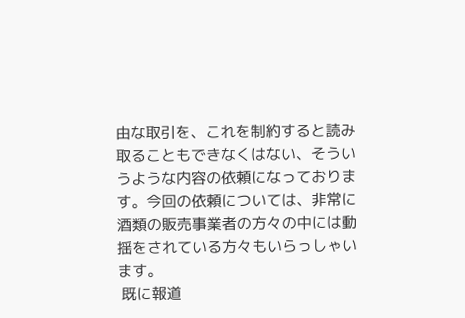由な取引を、これを制約すると読み取ることもできなくはない、そういうような内容の依頼になっております。今回の依頼については、非常に酒類の販売事業者の方々の中には動揺をされている方々もいらっしゃいます。
 既に報道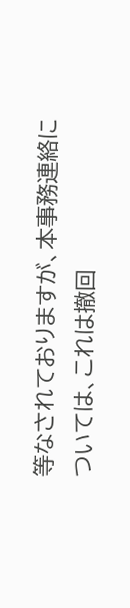等なされておりますが、本事務連絡については、これは撤回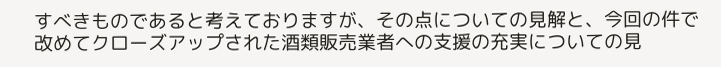すべきものであると考えておりますが、その点についての見解と、今回の件で改めてクローズアップされた酒類販売業者への支援の充実についての見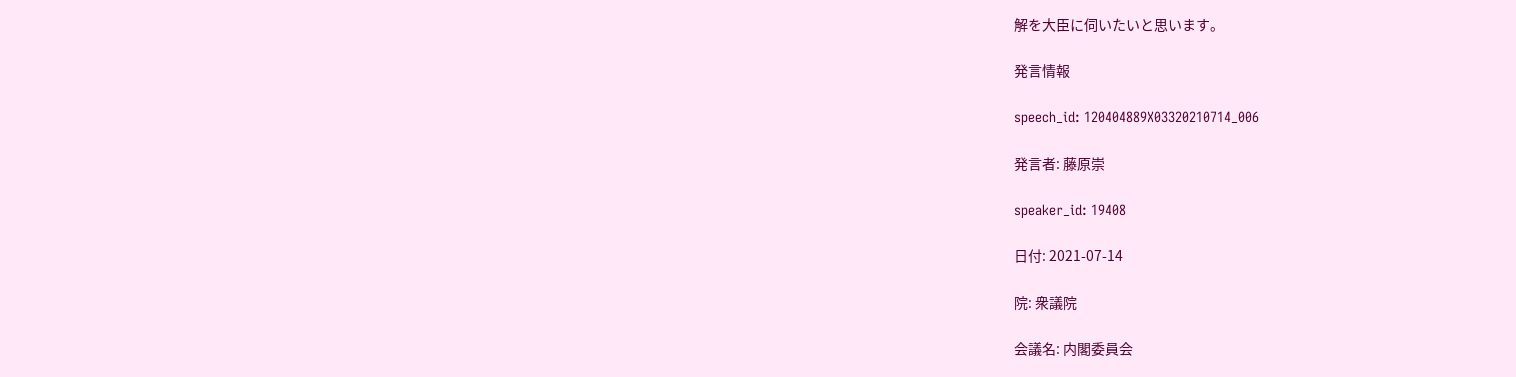解を大臣に伺いたいと思います。

発言情報

speech_id: 120404889X03320210714_006

発言者: 藤原崇

speaker_id: 19408

日付: 2021-07-14

院: 衆議院

会議名: 内閣委員会